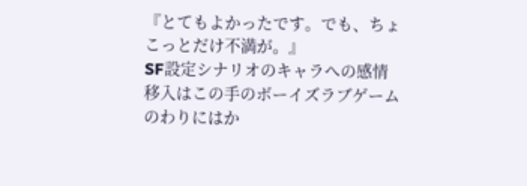『とてもよかったです。でも、ちょこっとだけ不満が。』
SF設定シナリオのキャラへの感情移入はこの手のボーイズラブゲームのわりにはか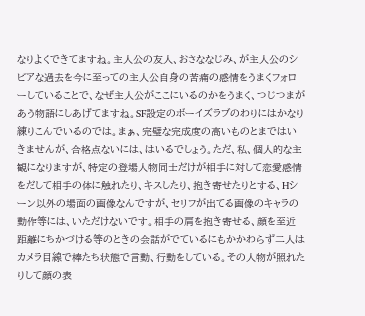なりよくできてますね。主人公の友人、おさななじみ、が主人公のシビアな過去を今に至っての主人公自身の苦痛の感情をうまくフォローしていることで、なぜ主人公がここにいるのかをうまく、つじつまがあう物語にしあげてますね。SF設定のボーイズラブのわりにはかなり練りこんでいるのでは。まぁ、完璧な完成度の高いものとまではいきませんが、合格点ないには、はいるでしょう。ただ、私、個人的な主観になりますが、特定の登場人物同士だけが相手に対して恋愛感情をだして相手の体に触れたり、キスしたり、抱き寄せたりとする、Hシーン以外の場面の画像なんですが、セリフが出てる画像のキャラの動作等には、いただけないです。相手の肩を抱き寄せる、顔を至近距離にちかづける等のときの会話がでているにもかかわらず二人はカメラ目線で棒たち状態で言動、行動をしている。その人物が照れたりして顔の表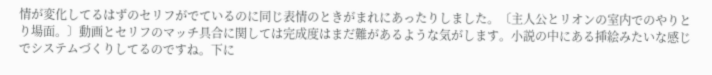情が変化してるはずのセリフがでているのに同じ表情のときがまれにあったりしました。〔主人公とリオンの室内でのやりとり場面。〕動画とセリフのマッチ具合に関しては完成度はまだ難があるような気がします。小説の中にある挿絵みたいな感じでシステムづくりしてるのですね。下に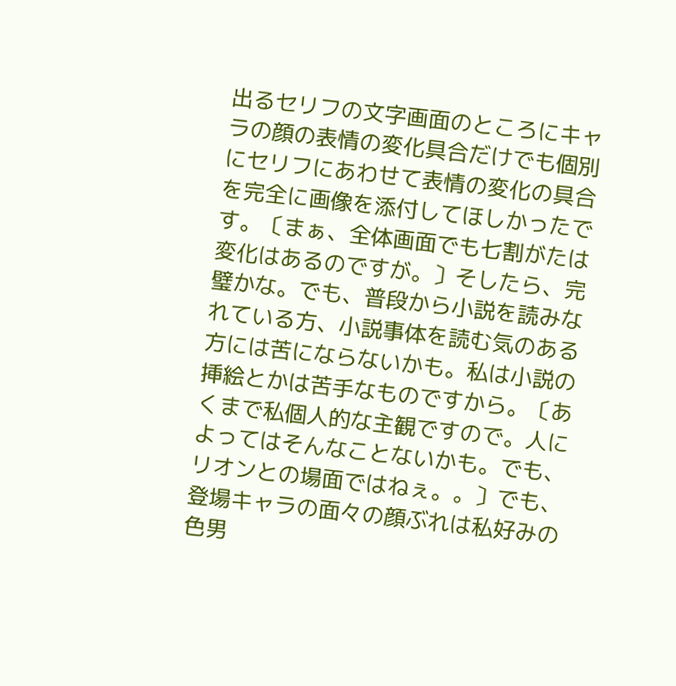出るセリフの文字画面のところにキャラの顔の表情の変化具合だけでも個別にセリフにあわせて表情の変化の具合を完全に画像を添付してほしかったです。〔まぁ、全体画面でも七割がたは変化はあるのですが。〕そしたら、完璧かな。でも、普段から小説を読みなれている方、小説事体を読む気のある方には苦にならないかも。私は小説の挿絵とかは苦手なものですから。〔あくまで私個人的な主観ですので。人によってはそんなことないかも。でも、リオンとの場面ではねぇ。。〕でも、登場キャラの面々の顔ぶれは私好みの色男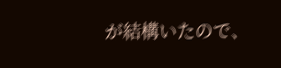が結構いたので、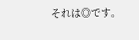それは◎です。